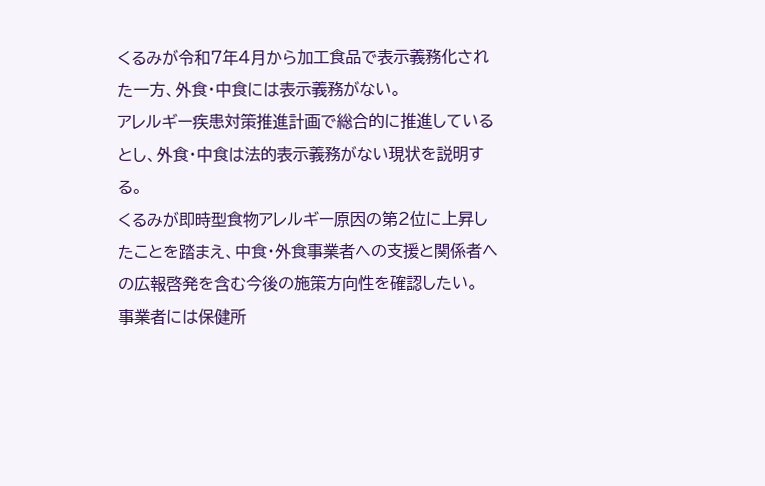くるみが令和7年4月から加工食品で表示義務化された一方、外食・中食には表示義務がない。
アレルギー疾患対策推進計画で総合的に推進しているとし、外食・中食は法的表示義務がない現状を説明する。
くるみが即時型食物アレルギー原因の第2位に上昇したことを踏まえ、中食・外食事業者への支援と関係者への広報啓発を含む今後の施策方向性を確認したい。
事業者には保健所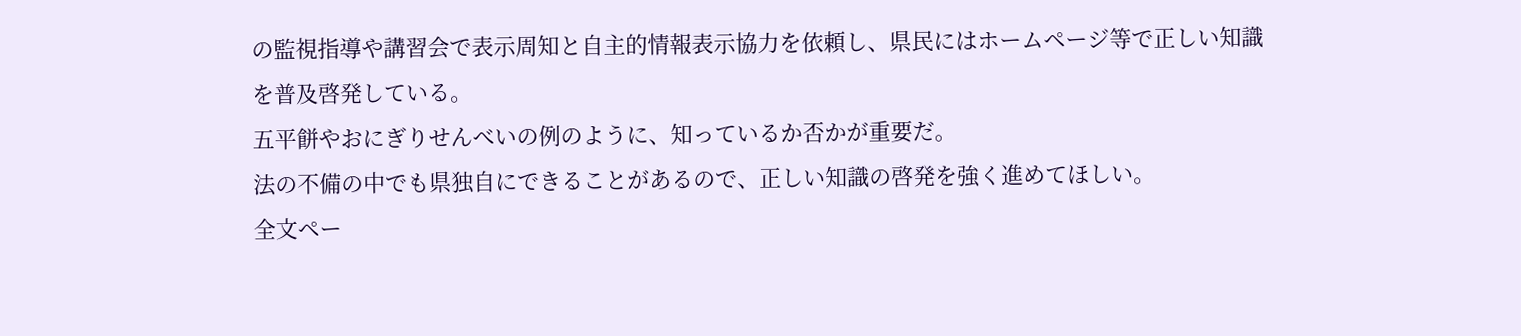の監視指導や講習会で表示周知と自主的情報表示協力を依頼し、県民にはホームページ等で正しい知識を普及啓発している。
五平餅やおにぎりせんべいの例のように、知っているか否かが重要だ。
法の不備の中でも県独自にできることがあるので、正しい知識の啓発を強く進めてほしい。
全文ペー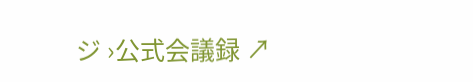ジ ›公式会議録 ↗